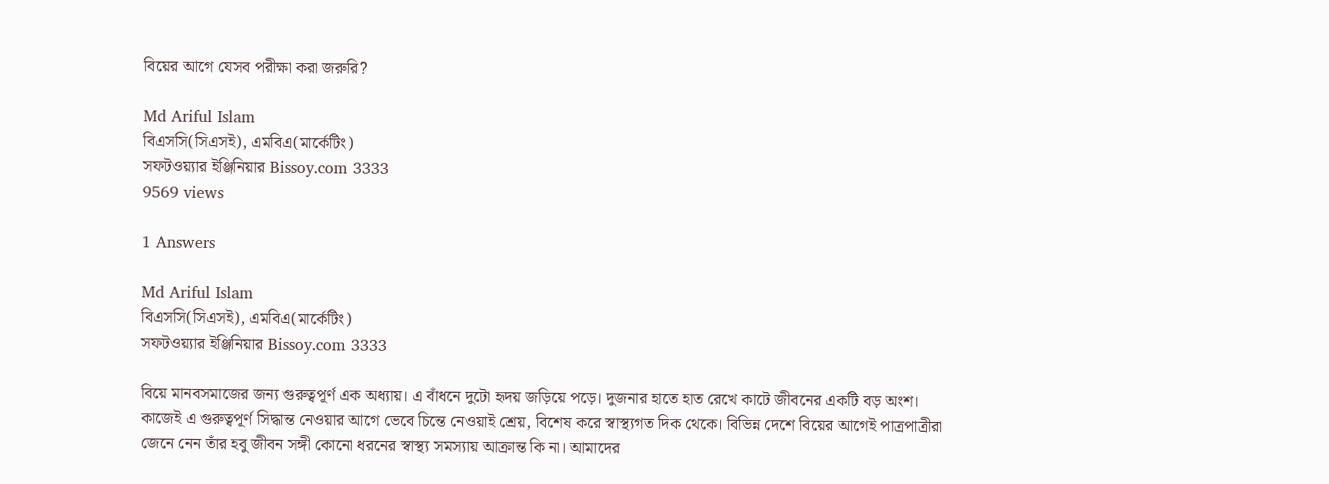বিয়ের আগে যেসব পরীক্ষা করা জরুরি?

Md Ariful Islam
বিএসসি(সিএসই), এমবিএ(মার্কেটিং)
সফটওয়্যার ইঞ্জিনিয়ার Bissoy.com 3333
9569 views

1 Answers

Md Ariful Islam
বিএসসি(সিএসই), এমবিএ(মার্কেটিং)
সফটওয়্যার ইঞ্জিনিয়ার Bissoy.com 3333

বিয়ে মানবসমাজের জন্য গুরুত্বপূর্ণ এক অধ্যায়। এ বাঁধনে দুটো হৃদয় জড়িয়ে পড়ে। দুজনার হাতে হাত রেখে কাটে জীবনের একটি বড় অংশ। কাজেই এ গুরুত্বপূর্ণ সিদ্ধান্ত নেওয়ার আগে ভেবে চিন্তে নেওয়াই শ্রেয়, বিশেষ করে স্বাস্থ্যগত দিক থেকে। বিভিন্ন দেশে বিয়ের আগেই পাত্রপাত্রীরা জেনে নেন তাঁর হবু জীবন সঙ্গী কোনো ধরনের স্বাস্থ্য সমস্যায় আক্রান্ত কি না। আমাদের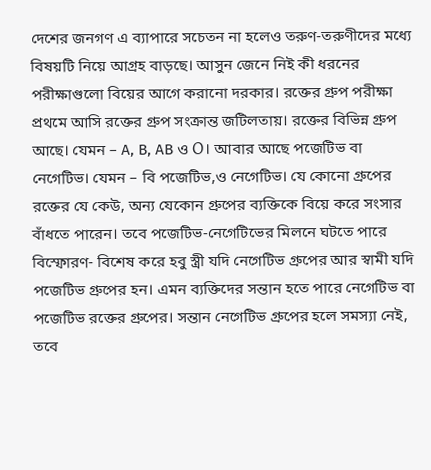দেশের জনগণ এ ব্যাপারে সচেতন না হলেও তরুণ-তরুণীদের মধ্যে বিষয়টি নিয়ে আগ্রহ বাড়ছে। আসুন জেনে নিই কী ধরনের পরীক্ষাগুলো বিয়ের আগে করানো দরকার। রক্তের গ্রুপ পরীক্ষা প্রথমে আসি রক্তের গ্রুপ সংক্রান্ত জটিলতায়। রক্তের বিভিন্ন গ্রুপ আছে। যেমন – A, B, AB ও O। আবার আছে পজেটিভ বা নেগেটিভ। যেমন – বি পজেটিভ,ও নেগেটিভ। যে কোনো গ্রুপের রক্তের যে কেউ, অন্য যেকোন গ্রুপের ব্যক্তিকে বিয়ে করে সংসার বাঁধতে পারেন। তবে পজেটিভ-নেগেটিভের মিলনে ঘটতে পারে বিস্ফোরণ- বিশেষ করে হবু স্ত্রী যদি নেগেটিভ গ্রুপের আর স্বামী যদি পজেটিভ গ্রুপের হন। এমন ব্যক্তিদের সন্তান হতে পারে নেগেটিভ বা পজেটিভ রক্তের গ্রুপের। সন্তান নেগেটিভ গ্রুপের হলে সমস্যা নেই, তবে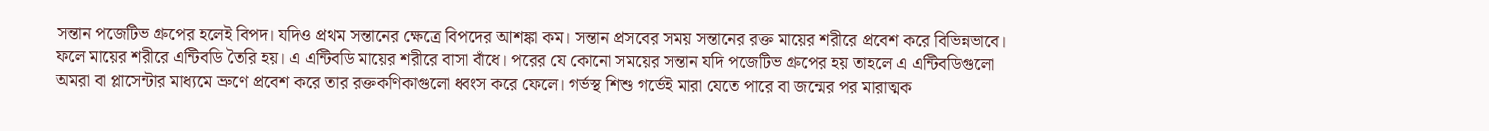সন্তান পজেটিভ গ্রুপের হলেই বিপদ। যদিও প্রথম সন্তানের ক্ষেত্রে বিপদের আশঙ্কা কম। সন্তান প্রসবের সময় সন্তানের রক্ত মায়ের শরীরে প্রবেশ করে বিভিন্নভাবে। ফলে মায়ের শরীরে এন্টিবডি তৈরি হয়। এ এন্টিবডি মায়ের শরীরে বাসা বাঁধে। পরের যে কোনো সময়ের সন্তান যদি পজেটিভ গ্রুপের হয় তাহলে এ এন্টিবডিগুলো অমরা বা প্লাসেন্টার মাধ্যমে ভ্রুণে প্রবেশ করে তার রক্তকণিকাগুলো ধ্বংস করে ফেলে। গর্ভস্থ শিশু গর্ভেই মারা যেতে পারে বা জন্মের পর মারাত্মক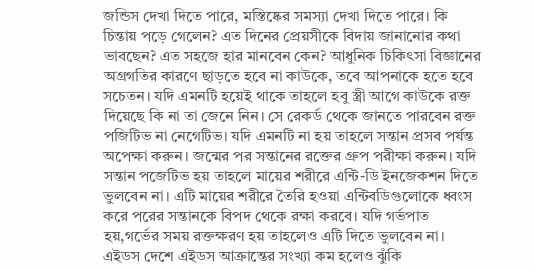জন্ডিস দেখা দিতে পারে, মস্তিষ্কের সমস্যা দেখা দিতে পারে। কি চিন্তায় পড়ে গেলেন? এত দিনের প্রেয়সীকে বিদায় জানানোর কথা ভাবছেন? এত সহজে হার মানবেন কেন? আধুনিক চিকিৎসা বিজ্ঞানের অগ্রগতির কারণে ছাড়তে হবে না কাউকে, তবে আপনাকে হতে হবে সচেতন। যদি এমনটি হয়েই থাকে তাহলে হবু স্ত্রী আগে কাউকে রক্ত দিয়েছে কি না তা জেনে নিন। সে রেকর্ড থেকে জানতে পারবেন রক্ত পজিটিভ না নেগেটিভ। যদি এমনটি না হয় তাহলে সন্তান প্রসব পর্যন্ত অপেক্ষা করুন। জন্মের পর সন্তানের রক্তের গ্রুপ পরীক্ষা করুন। যদি সন্তান পজেটিভ হয় তাহলে মায়ের শরীরে এন্টি-ডি ইনজেকশন দিতে ভুলবেন না। এটি মায়ের শরীরে তৈরি হওয়া এন্টিবডিগুলোকে ধ্বংস করে পরের সন্তানকে বিপদ থেকে রক্ষা করবে। যদি গর্ভপাত হয়,গর্ভের সময় রক্তক্ষরণ হয় তাহলেও এটি দিতে ভুলবেন না। এইডস দেশে এইডস আক্রান্তের সংখ্যা কম হলেও ঝুঁকি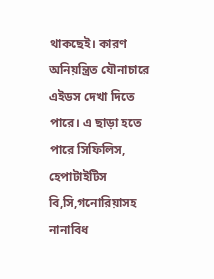থাকছেই। কারণ অনিয়ন্ত্রিত যৌনাচারে এইডস দেখা দিতে পারে। এ ছাড়া হতে পারে সিফিলিস, হেপাটাইটিস বি,সি,গনোরিয়াসহ নানাবিধ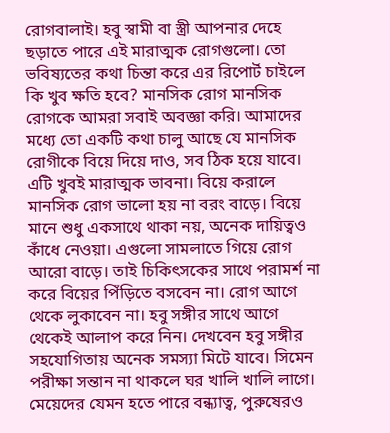রোগবালাই। হবু স্বামী বা স্ত্রী আপনার দেহে ছড়াতে পারে এই মারাত্মক রোগগুলো। তো ভবিষ্যতের কথা চিন্তা করে এর রিপোর্ট চাইলে কি খুব ক্ষতি হবে? মানসিক রোগ মানসিক রোগকে আমরা সবাই অবজ্ঞা করি। আমাদের মধ্যে তো একটি কথা চালু আছে যে মানসিক রোগীকে বিয়ে দিয়ে দাও, সব ঠিক হয়ে যাবে। এটি খুবই মারাত্মক ভাবনা। বিয়ে করালে মানসিক রোগ ভালো হয় না বরং বাড়ে। বিয়ে মানে শুধু একসাথে থাকা নয়, অনেক দায়িত্বও কাঁধে নেওয়া। এগুলো সামলাতে গিয়ে রোগ আরো বাড়ে। তাই চিকিৎসকের সাথে পরামর্শ না করে বিয়ের পিঁড়িতে বসবেন না। রোগ আগে থেকে লুকাবেন না। হবু সঙ্গীর সাথে আগে থেকেই আলাপ করে নিন। দেখবেন হবু সঙ্গীর সহযোগিতায় অনেক সমস্যা মিটে যাবে। সিমেন পরীক্ষা সন্তান না থাকলে ঘর খালি খালি লাগে। মেয়েদের যেমন হতে পারে বন্ধ্যাত্ব, পুরুষেরও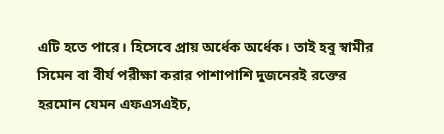এটি হতে পারে। হিসেবে প্রায় অর্ধেক অর্ধেক। তাই হবু স্বামীর সিমেন বা বীর্য পরীক্ষা করার পাশাপাশি দুজনেরই রক্তের হরমোন যেমন এফএসএইচ,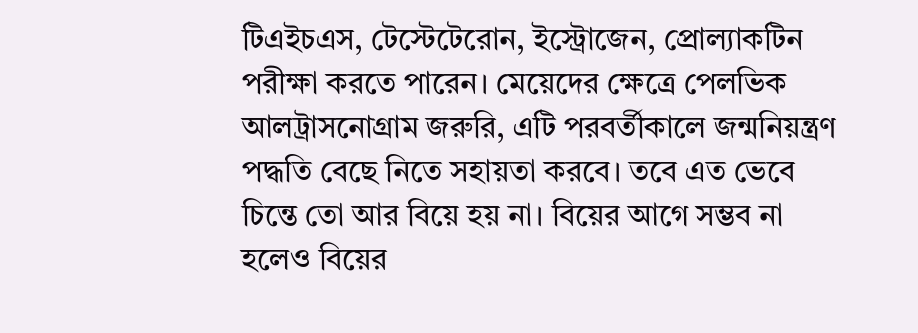টিএইচএস, টেস্টেটেরোন, ইস্ট্রোজেন, প্রোল্যাকটিন পরীক্ষা করতে পারেন। মেয়েদের ক্ষেত্রে পেলভিক আলট্রাসনোগ্রাম জরুরি, এটি পরবর্তীকালে জন্মনিয়ন্ত্রণ পদ্ধতি বেছে নিতে সহায়তা করবে। তবে এত ভেবে চিন্তে তো আর বিয়ে হয় না। বিয়ের আগে সম্ভব না হলেও বিয়ের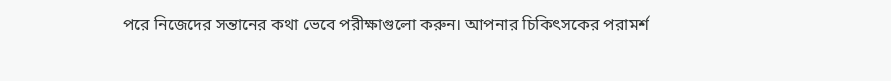পরে নিজেদের সন্তানের কথা ভেবে পরীক্ষাগুলো করুন। আপনার চিকিৎসকের পরামর্শ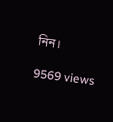নিন।

9569 views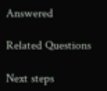Answered

Related Questions

Next steps